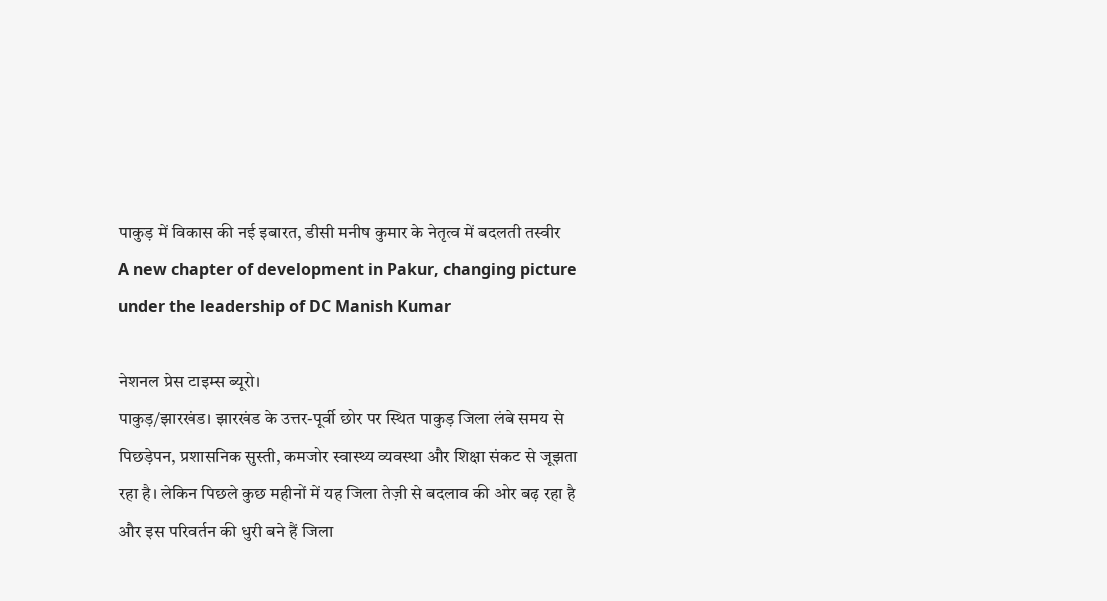पाकुड़ में विकास की नई इबारत, डीसी मनीष कुमार के नेतृत्व में बदलती तस्वीर
A new chapter of development in Pakur, changing picture under the leadership of DC Manish Kumar

नेशनल प्रेस टाइम्स ब्यूरो।
पाकुड़/झारखंड। झारखंड के उत्तर-पूर्वी छोर पर स्थित पाकुड़ जिला लंबे समय से पिछड़ेपन, प्रशासनिक सुस्ती, कमजोर स्वास्थ्य व्यवस्था और शिक्षा संकट से जूझता रहा है। लेकिन पिछले कुछ महीनों में यह जिला तेज़ी से बदलाव की ओर बढ़ रहा है और इस परिवर्तन की धुरी बने हैं जिला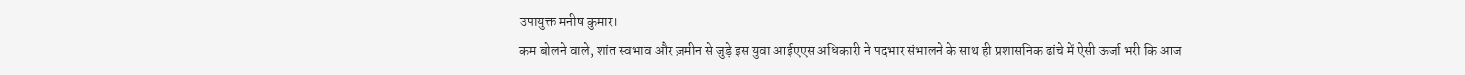उपायुक्त मनीष कुमार।
कम बोलने वाले, शांत स्वभाव और ज़मीन से जुड़े इस युवा आईएएस अधिकारी ने पदभार संभालने के साथ ही प्रशासनिक ढांचे में ऐसी ऊर्जा भरी कि आज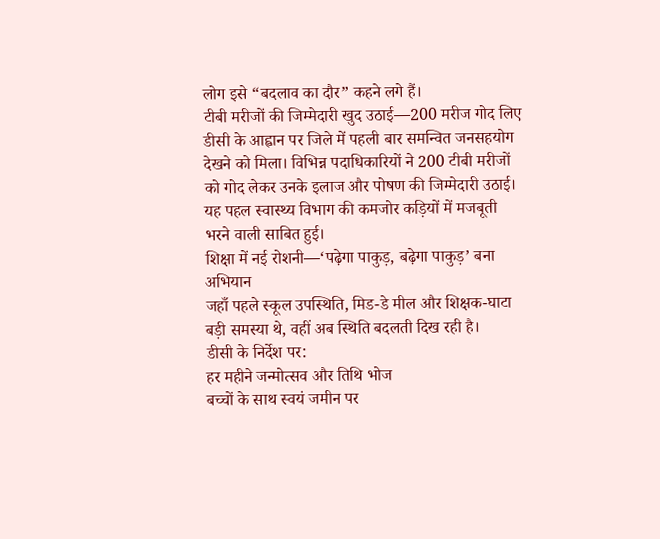लोग इसे “बदलाव का दौर” कहने लगे हैं।
टीबी मरीजों की जिम्मेदारी खुद उठाई—200 मरीज गोद लिए
डीसी के आह्वान पर जिले में पहली बार समन्वित जनसहयोग देखने को मिला। विभिन्न पदाधिकारियों ने 200 टीबी मरीजों को गोद लेकर उनके इलाज और पोषण की जिम्मेदारी उठाई। यह पहल स्वास्थ्य विभाग की कमजोर कड़ियों में मजबूती भरने वाली साबित हुई।
शिक्षा में नई रोशनी—‘पढ़ेगा पाकुड़, बढ़ेगा पाकुड़’ बना अभियान
जहाँ पहले स्कूल उपस्थिति, मिड-डे मील और शिक्षक-घाटा बड़ी समस्या थे, वहीं अब स्थिति बदलती दिख रही है।
डीसी के निर्देश पर:
हर महीने जन्मोत्सव और तिथि भोज
बच्चों के साथ स्वयं जमीन पर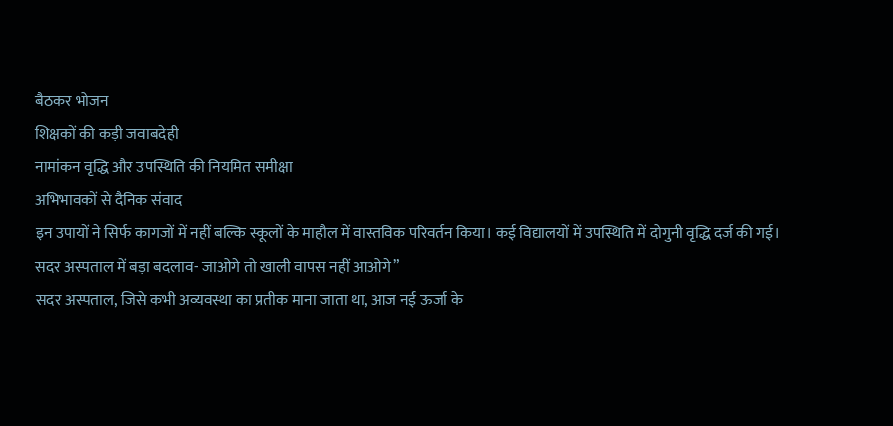बैठकर भोजन
शिक्षकों की कड़ी जवाबदेही
नामांकन वृद्धि और उपस्थिति की नियमित समीक्षा
अभिभावकों से दैनिक संवाद
इन उपायों ने सिर्फ कागजों में नहीं बल्कि स्कूलों के माहौल में वास्तविक परिवर्तन किया। कई विद्यालयों में उपस्थिति में दोगुनी वृद्धि दर्ज की गई।
सदर अस्पताल में बड़ा बदलाव- जाओगे तो खाली वापस नहीं आओगे”
सदर अस्पताल, जिसे कभी अव्यवस्था का प्रतीक माना जाता था, आज नई ऊर्जा के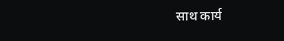साथ कार्य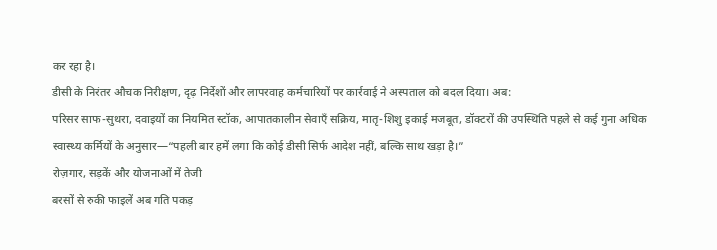कर रहा है।
डीसी के निरंतर औचक निरीक्षण, दृढ़ निर्देशों और लापरवाह कर्मचारियों पर कार्रवाई ने अस्पताल को बदल दिया। अब:
परिसर साफ-सुथरा, दवाइयों का नियमित स्टॉक, आपातकालीन सेवाएँ सक्रिय, मातृ-शिशु इकाई मजबूत, डॉक्टरों की उपस्थिति पहले से कई गुना अधिक
स्वास्थ्य कर्मियों के अनुसार—“पहली बार हमें लगा कि कोई डीसी सिर्फ आदेश नहीं, बल्कि साथ खड़ा है।”
रोज़गार, सड़कें और योजनाओं में तेजी
बरसों से रुकी फाइलें अब गति पकड़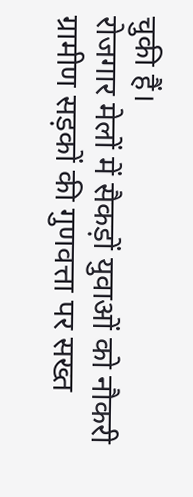चुकी हैं।
रोजगार मेलों में सैकड़ों युवाओं को नौकरी
ग्रामीण सड़कों की गुणवत्ता पर सख्त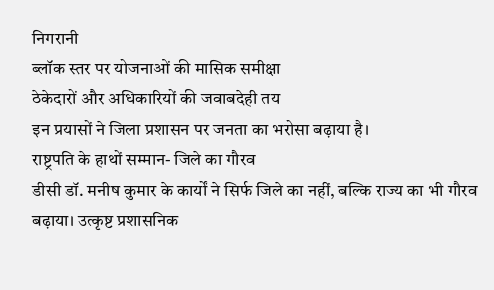निगरानी
ब्लॉक स्तर पर योजनाओं की मासिक समीक्षा
ठेकेदारों और अधिकारियों की जवाबदेही तय
इन प्रयासों ने जिला प्रशासन पर जनता का भरोसा बढ़ाया है।
राष्ट्रपति के हाथों सम्मान- जिले का गौरव
डीसी डॉ. मनीष कुमार के कार्यों ने सिर्फ जिले का नहीं, बल्कि राज्य का भी गौरव बढ़ाया। उत्कृष्ट प्रशासनिक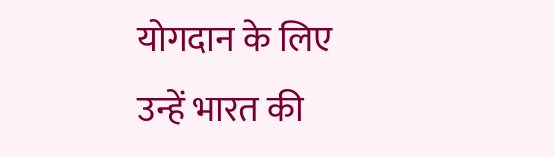योगदान के लिए उन्हें भारत की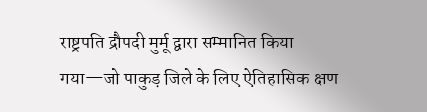राष्ट्रपति द्रौपदी मुर्मू द्वारा सम्मानित किया गया—जो पाकुड़ जिले के लिए ऐतिहासिक क्षण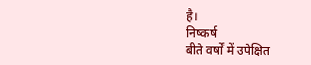है।
निष्कर्ष
बीते वर्षों में उपेक्षित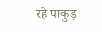रहे पाकुड़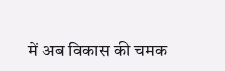में अब विकास की चमक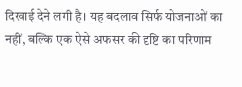दिखाई देने लगी है। यह बदलाव सिर्फ योजनाओं का नहीं, बल्कि एक ऐसे अफसर की दृष्टि का परिणाम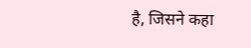है, जिसने कहा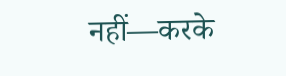नहीं—करके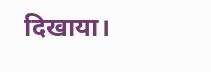दिखाया।